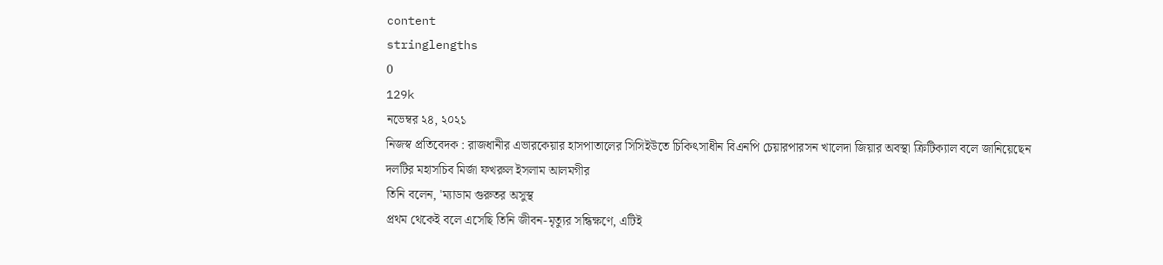content
stringlengths
0
129k
নভেম্বর ২৪, ২০২১
নিজস্ব প্রতিবেদক : রাজধানীর এভারকেয়ার হাসপাতালের সিসিইউতে চিকিৎসাধীন বিএনপি চেয়ারপারসন খালেদা জিয়ার অবস্থা ক্রিটিক্যাল বলে জানিয়েছেন দলটির মহাসচিব মির্জা ফখরুল ইসলাম আলমগীর
তিনি বলেন, 'ম্যাডাম গুরুতর অসুস্থ
প্রথম থেকেই বলে এসেছি তিনি জীবন-মৃত্যুর সন্ধিক্ষণে, এটিই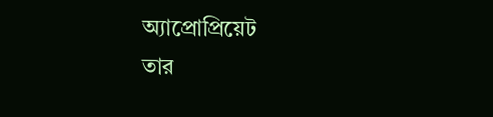অ্যাপ্রোপ্রিয়েট
তার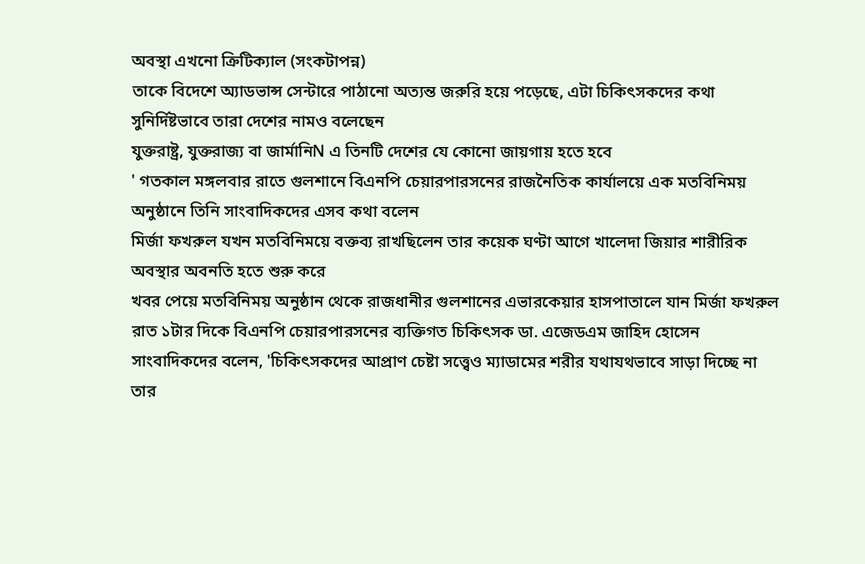অবস্থা এখনো ক্রিটিক্যাল (সংকটাপন্ন)
তাকে বিদেশে অ্যাডভান্স সেন্টারে পাঠানো অত্যন্ত জরুরি হয়ে পড়েছে, এটা চিকিৎসকদের কথা
সুনির্দিষ্টভাবে তারা দেশের নামও বলেছেন
যুক্তরাষ্ট্র, যুক্তরাজ্য বা জার্মানিN এ তিনটি দেশের যে কোনো জায়গায় হতে হবে
' গতকাল মঙ্গলবার রাতে গুলশানে বিএনপি চেয়ারপারসনের রাজনৈতিক কার্যালয়ে এক মতবিনিময় অনুষ্ঠানে তিনি সাংবাদিকদের এসব কথা বলেন
মির্জা ফখরুল যখন মতবিনিময়ে বক্তব্য রাখছিলেন তার কয়েক ঘণ্টা আগে খালেদা জিয়ার শারীরিক অবস্থার অবনতি হতে শুরু করে
খবর পেয়ে মতবিনিময় অনুষ্ঠান থেকে রাজধানীর গুলশানের এভারকেয়ার হাসপাতালে যান মির্জা ফখরুল
রাত ১টার দিকে বিএনপি চেয়ারপারসনের ব্যক্তিগত চিকিৎসক ডা. এজেডএম জাহিদ হোসেন সাংবাদিকদের বলেন, 'চিকিৎসকদের আপ্রাণ চেষ্টা সত্ত্বেও ম্যাডামের শরীর যথাযথভাবে সাড়া দিচ্ছে না
তার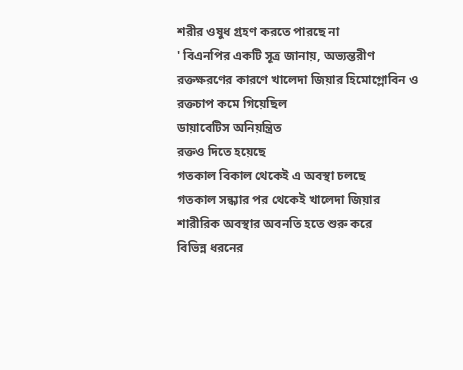শরীর ওষুধ গ্রহণ করতে পারছে না
' বিএনপির একটি সূত্র জানায়, অভ্যন্তরীণ রক্তক্ষরণের কারণে খালেদা জিয়ার হিমোগ্লোবিন ও রক্তচাপ কমে গিয়েছিল
ডায়াবেটিস অনিয়ন্ত্রিত
রক্তও দিতে হয়েছে
গতকাল বিকাল থেকেই এ অবস্থা চলছে
গতকাল সন্ধ্যার পর থেকেই খালেদা জিয়ার শারীরিক অবস্থার অবনতি হতে শুরু করে
বিভিন্ন ধরনের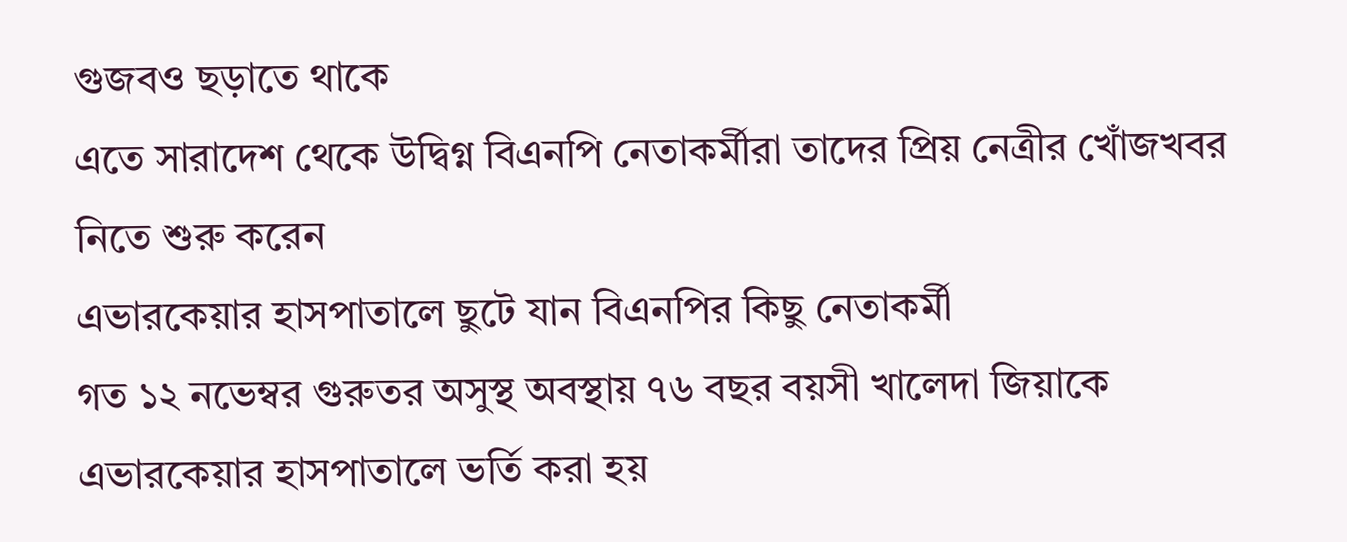গুজবও ছড়াতে থাকে
এতে সারাদেশ থেকে উদ্বিগ্ন বিএনপি নেতাকর্মীরা তাদের প্রিয় নেত্রীর খোঁজখবর নিতে শুরু করেন
এভারকেয়ার হাসপাতালে ছুটে যান বিএনপির কিছু নেতাকর্মী
গত ১২ নভেম্বর গুরুতর অসুস্থ অবস্থায় ৭৬ বছর বয়সী খালেদা জিয়াকে এভারকেয়ার হাসপাতালে ভর্তি করা হয়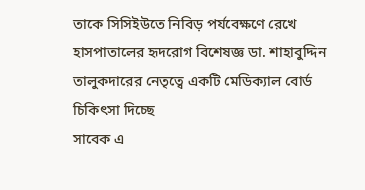তাকে সিসিইউতে নিবিড় পর্যবেক্ষণে রেখে হাসপাতালের হৃদরোগ বিশেষজ্ঞ ডা. শাহাবুদ্দিন তালুকদারের নেতৃত্বে একটি মেডিক্যাল বোর্ড চিকিৎসা দিচ্ছে
সাবেক এ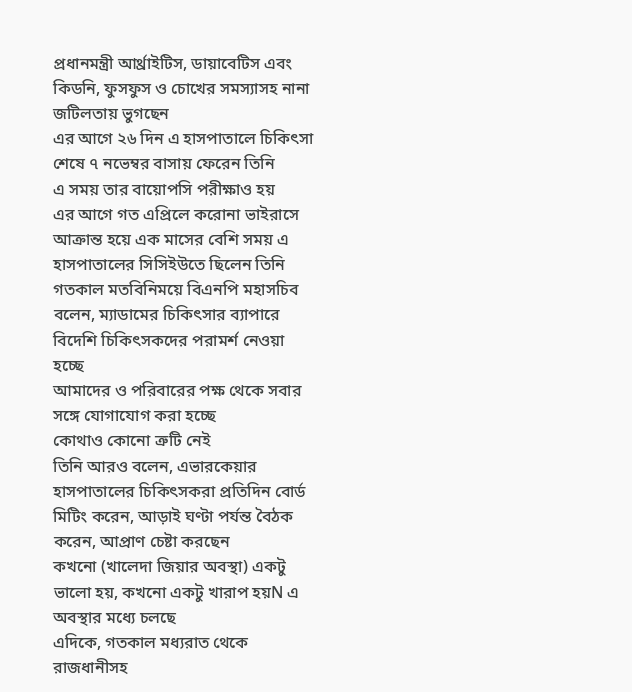প্রধানমন্ত্রী আর্থ্রাইটিস, ডায়াবেটিস এবং কিডনি, ফুসফুস ও চোখের সমস্যাসহ নানা জটিলতায় ভুগছেন
এর আগে ২৬ দিন এ হাসপাতালে চিকিৎসা শেষে ৭ নভেম্বর বাসায় ফেরেন তিনি
এ সময় তার বায়োপসি পরীক্ষাও হয়
এর আগে গত এপ্রিলে করোনা ভাইরাসে আক্রান্ত হয়ে এক মাসের বেশি সময় এ হাসপাতালের সিসিইউতে ছিলেন তিনি
গতকাল মতবিনিময়ে বিএনপি মহাসচিব বলেন, ম্যাডামের চিকিৎসার ব্যাপারে বিদেশি চিকিৎসকদের পরামর্শ নেওয়া হচ্ছে
আমাদের ও পরিবারের পক্ষ থেকে সবার সঙ্গে যোগাযোগ করা হচ্ছে
কোথাও কোনো ত্রুটি নেই
তিনি আরও বলেন, এভারকেয়ার হাসপাতালের চিকিৎসকরা প্রতিদিন বোর্ড মিটিং করেন, আড়াই ঘণ্টা পর্যন্ত বৈঠক করেন, আপ্রাণ চেষ্টা করছেন
কখনো (খালেদা জিয়ার অবস্থা) একটু ভালো হয়, কখনো একটু খারাপ হয়N এ অবস্থার মধ্যে চলছে
এদিকে, গতকাল মধ্যরাত থেকে রাজধানীসহ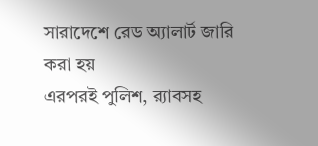সারাদেশে রেড অ্যালার্ট জারি করা হয়
এরপরই পুলিশ, র‌্যাবসহ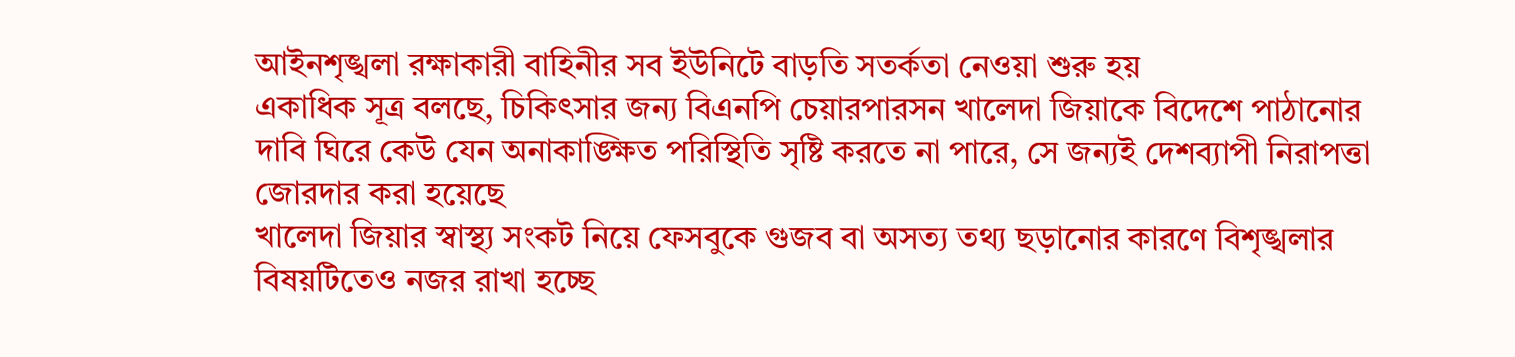আইনশৃঙ্খলা রক্ষাকারী বাহিনীর সব ইউনিটে বাড়তি সতর্কতা নেওয়া শুরু হয়
একাধিক সূত্র বলছে, চিকিৎসার জন্য বিএনপি চেয়ারপারসন খালেদা জিয়াকে বিদেশে পাঠানোর দাবি ঘিরে কেউ যেন অনাকাঙ্ক্ষিত পরিস্থিতি সৃষ্টি করতে না পারে, সে জন্যই দেশব্যাপী নিরাপত্তা জোরদার করা হয়েছে
খালেদা জিয়ার স্বাস্থ্য সংকট নিয়ে ফেসবুকে গুজব বা অসত্য তথ্য ছড়ানোর কারণে বিশৃঙ্খলার বিষয়টিতেও নজর রাখা হচ্ছে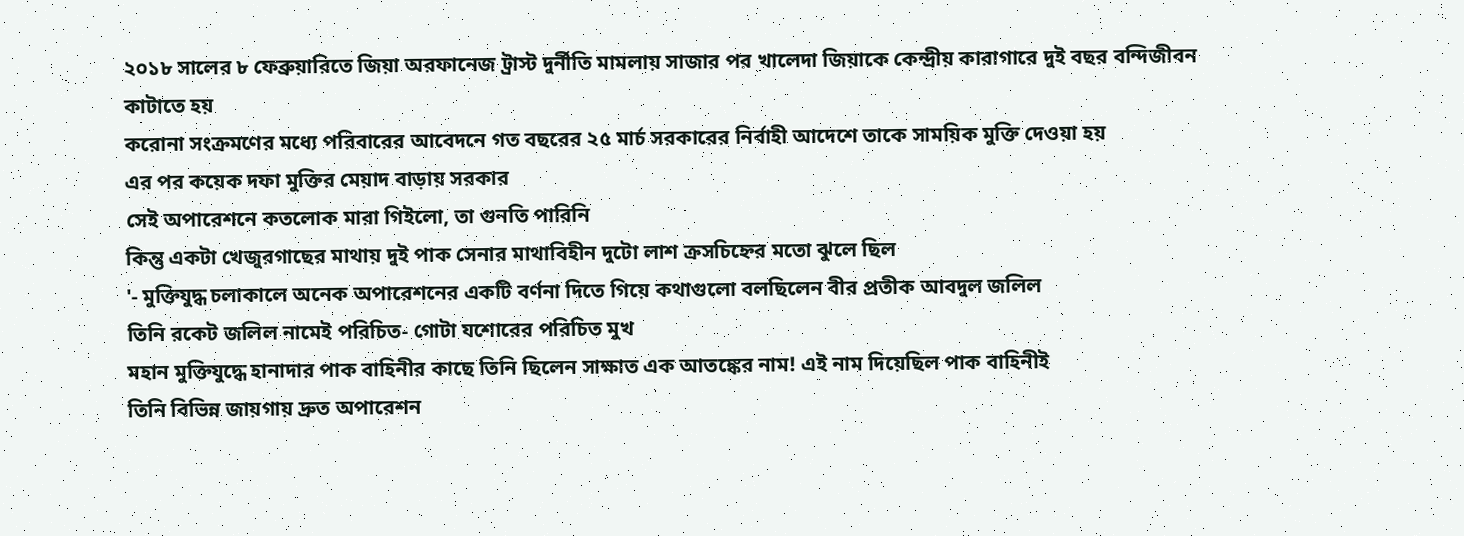২০১৮ সালের ৮ ফেব্রুয়ারিতে জিয়া অরফানেজ ট্রাস্ট দুর্নীতি মামলায় সাজার পর খালেদা জিয়াকে কেন্দ্রীয় কারাগারে দুই বছর বন্দিজীবন কাটাতে হয়
করোনা সংক্রমণের মধ্যে পরিবারের আবেদনে গত বছরের ২৫ মার্চ সরকারের নির্বাহী আদেশে তাকে সাময়িক মুক্তি দেওয়া হয়
এর পর কয়েক দফা মুক্তির মেয়াদ বাড়ায় সরকার
সেই অপারেশনে কতলোক মারা গিইলো, তা গুনতি পারিনি
কিন্তু একটা খেজুরগাছের মাথায় দুই পাক সেনার মাথাবিহীন দুটো লাশ ক্রসচিহ্নের মতো ঝুলে ছিল
'- মুক্তিযুদ্ধ চলাকালে অনেক অপারেশনের একটি বর্ণনা দিতে গিয়ে কথাগুলো বলছিলেন বীর প্রতীক আবদুল জলিল
তিনি রকেট জলিল নামেই পরিচিত- গোটা যশোরের পরিচিত মুখ
মহান মুক্তিযুদ্ধে হানাদার পাক বাহিনীর কাছে তিনি ছিলেন সাক্ষাত এক আতঙ্কের নাম! এই নাম দিয়েছিল পাক বাহিনীই
তিনি বিভিন্ন জায়গায় দ্রুত অপারেশন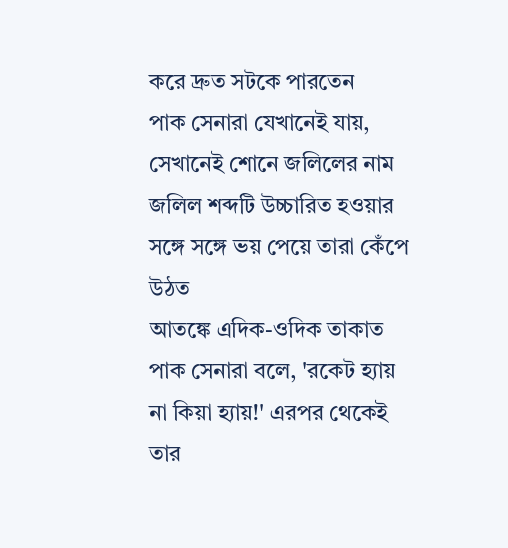করে দ্রুত সটকে পারতেন
পাক সেনারা যেখানেই যায়, সেখানেই শোনে জলিলের নাম
জলিল শব্দটি উচ্চারিত হওয়ার সঙ্গে সঙ্গে ভয় পেয়ে তারা কেঁপে উঠত
আতঙ্কে এদিক-ওদিক তাকাত
পাক সেনারা বলে, 'রকেট হ্যায় না কিয়া হ্যায়!' এরপর থেকেই তার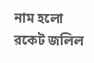নাম হলো রকেট জলিল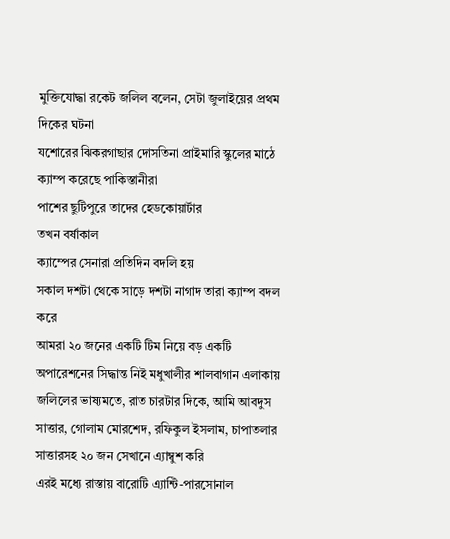মুক্তিযোদ্ধা রকেট জলিল বলেন, সেটা জুলাইয়ের প্রথম দিকের ঘটনা
যশোরের ঝিকরগাছার দোসতিনা প্রাইমারি স্কুলের মাঠে ক্যাম্প করেছে পাকিস্তানীরা
পাশের ছুটিপুরে তাদের হেডকোয়ার্টার
তখন বর্ষাকাল
ক্যাম্পের সেনারা প্রতিদিন বদলি হয়
সকাল দশটা থেকে সাড়ে দশটা নাগাদ তারা ক্যাম্প বদল করে
আমরা ২০ জনের একটি টিম নিয়ে বড় একটি অপারেশনের সিদ্ধান্ত নিই মধুখালীর শালবাগান এলাকায়
জলিলের ভাষ্যমতে, রাত চারটার দিকে, আমি আবদুস সাত্তার, গোলাম মোরশেদ, রফিকুল ইসলাম, চাপাতলার সাত্তারসহ ২০ জন সেখানে এ্যাম্বুশ করি
এরই মধ্যে রাস্তায় বারোটি এ্যান্টি-পারসোনাল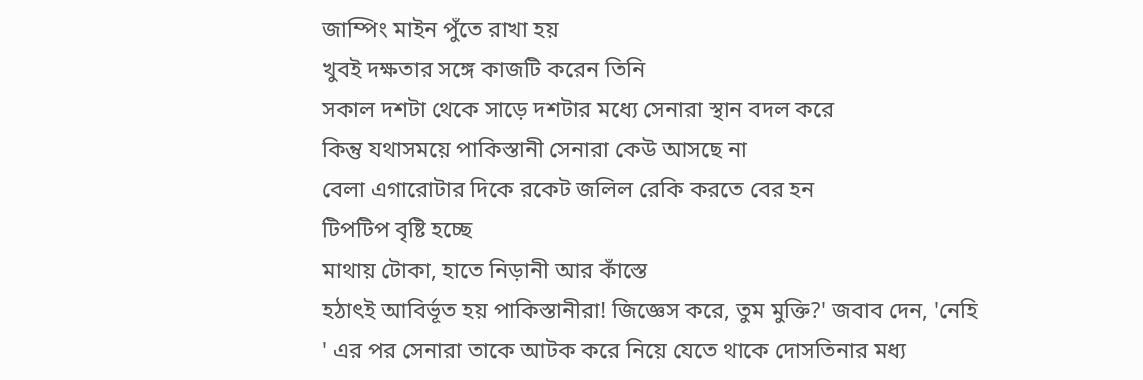জাম্পিং মাইন পুঁতে রাখা হয়
খুবই দক্ষতার সঙ্গে কাজটি করেন তিনি
সকাল দশটা থেকে সাড়ে দশটার মধ্যে সেনারা স্থান বদল করে
কিন্তু যথাসময়ে পাকিস্তানী সেনারা কেউ আসছে না
বেলা এগারোটার দিকে রকেট জলিল রেকি করতে বের হন
টিপটিপ বৃষ্টি হচ্ছে
মাথায় টোকা, হাতে নিড়ানী আর কাঁস্তে
হঠাৎই আবির্ভূত হয় পাকিস্তানীরা! জিজ্ঞেস করে, তুম মুক্তি?' জবাব দেন, 'নেহি
' এর পর সেনারা তাকে আটক করে নিয়ে যেতে থাকে দোসতিনার মধ্য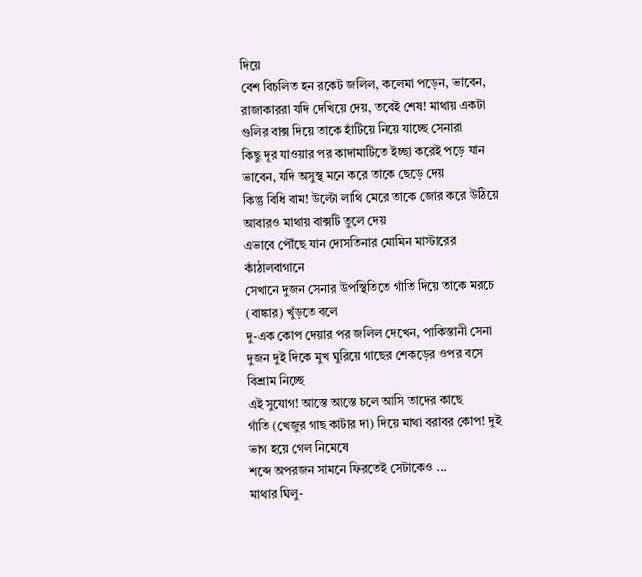দিয়ে
বেশ বিচলিত হন রকেট জলিল, কলেমা পড়েন, ভাবেন, রাজাকাররা যদি দেখিয়ে দেয়, তবেই শেষ! মাথায় একটা গুলির বাক্স দিয়ে তাকে হাঁটিয়ে নিয়ে যাচ্ছে সেনারা
কিছু দূর যাওয়ার পর কাদামাটিতে ইচ্ছা করেই পড়ে যান
ভাবেন, যদি অসুস্থ মনে করে তাকে ছেড়ে দেয়
কিন্তু বিধি বাম! উল্টো লাথি মেরে তাকে জোর করে উঠিয়ে আবারও মাথায় বাক্সটি তুলে দেয়
এভাবে পৌঁছে যান দোসতিনার মোমিন মাস্টারের কাঁঠালবাগানে
সেখানে দুজন সেনার উপস্থিতিতে গাঁতি দিয়ে তাকে মরচে (বাঙ্কার) খুঁড়তে বলে
দু-এক কোপ দেয়ার পর জলিল দেখেন, পাকিস্তানী সেনা দুজন দুই দিকে মুখ ঘুরিয়ে গাছের শেকড়ের ওপর বসে বিশ্রাম নিচ্ছে
এই সুযোগ! আস্তে আস্তে চলে আসি তাদের কাছে
গাঁতি (খেজুর গাছ কাটার দা) দিয়ে মাথা বরাবর কোপ! দুই ভাগ হয়ে গেল নিমেষে
শব্দে অপরজন সামনে ফিরতেই সেটাকেও ...
মাথার ঘিলু-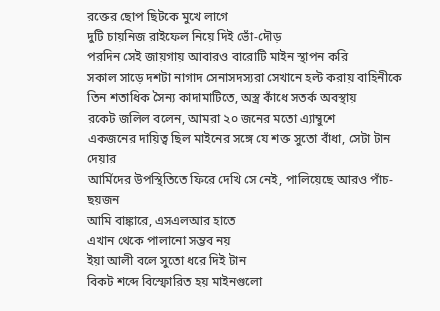রক্তের ছোপ ছিটকে মুখে লাগে
দুটি চায়নিজ রাইফেল নিয়ে দিই ভোঁ-দৌড়
পরদিন সেই জায়গায় আবারও বারোটি মাইন স্থাপন করি
সকাল সাড়ে দশটা নাগাদ সেনাসদস্যরা সেখানে হল্ট করায় বাহিনীকে
তিন শতাধিক সৈন্য কাদামাটিতে, অস্ত্র কাঁধে সতর্ক অবস্থায়
রকেট জলিল বলেন, আমরা ২০ জনের মতো এ্যাম্বুশে
একজনের দায়িত্ব ছিল মাইনের সঙ্গে যে শক্ত সুতো বাঁধা, সেটা টান দেয়ার
আর্মিদের উপস্থিতিতে ফিরে দেখি সে নেই, পালিয়েছে আরও পাঁচ-ছয়জন
আমি বাঙ্কারে, এসএলআর হাতে
এখান থেকে পালানো সম্ভব নয়
ইয়া আলী বলে সুতো ধরে দিই টান
বিকট শব্দে বিস্ফোরিত হয় মাইনগুলো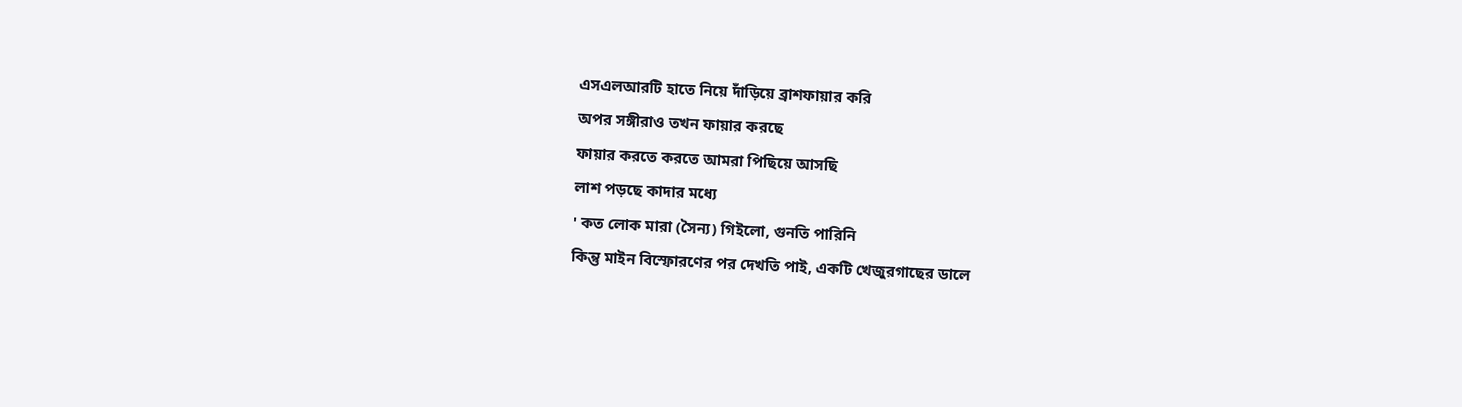এসএলআরটি হাতে নিয়ে দাঁড়িয়ে ব্রাশফায়ার করি
অপর সঙ্গীরাও তখন ফায়ার করছে
ফায়ার করতে করতে আমরা পিছিয়ে আসছি
লাশ পড়ছে কাদার মধ্যে
' কত লোক মারা (সৈন্য) গিইলো, গুনতি পারিনি
কিন্তু মাইন বিস্ফোরণের পর দেখতি পাই, একটি খেজুরগাছের ডালে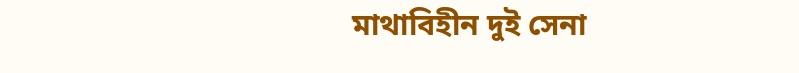মাথাবিহীন দুই সেনা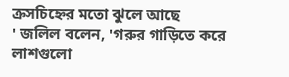ক্রসচিহ্নের মতো ঝুলে আছে
' জলিল বলেন, 'গরুর গাড়িতে করে লাশগুলো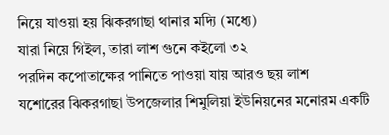নিয়ে যাওয়া হয় ঝিকরগাছা থানার মদ্যি (মধ্যে)
যারা নিয়ে গিইল, তারা লাশ গুনে কইলো ৩২
পরদিন কপোতাক্ষের পানিতে পাওয়া যায় আরও ছয় লাশ
যশোরের ঝিকরগাছা উপজেলার শিমুলিয়া ইউনিয়নের মনোরম একটি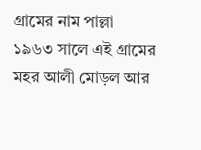গ্রামের নাম পাল্লা
১৯৬৩ সালে এই গ্রামের মহর আলী মোড়ল আর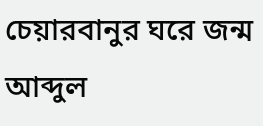চেয়ারবানুর ঘরে জন্ম আব্দুল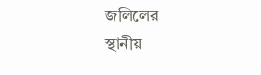জলিলের
স্থানীয়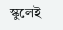স্কুলেই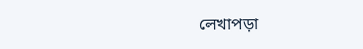লেখাপড়া